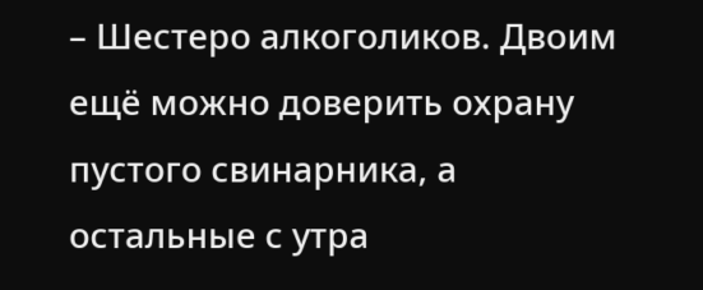– Шестеро алкоголиков. Двоим ещё можно доверить охрану пустого свинарника, а остальные с утра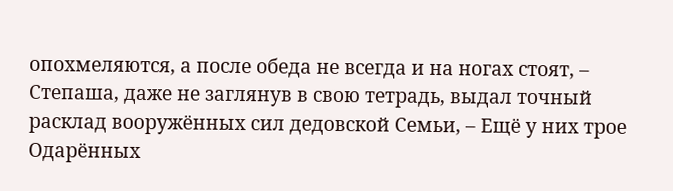опохмеляются, а после обеда не всегда и на ногах стоят, – Степаша, даже не заглянув в свою тетрадь, выдал точный расклад вооружённых сил дедовской Семьи, – Ещё у них трое Одарённых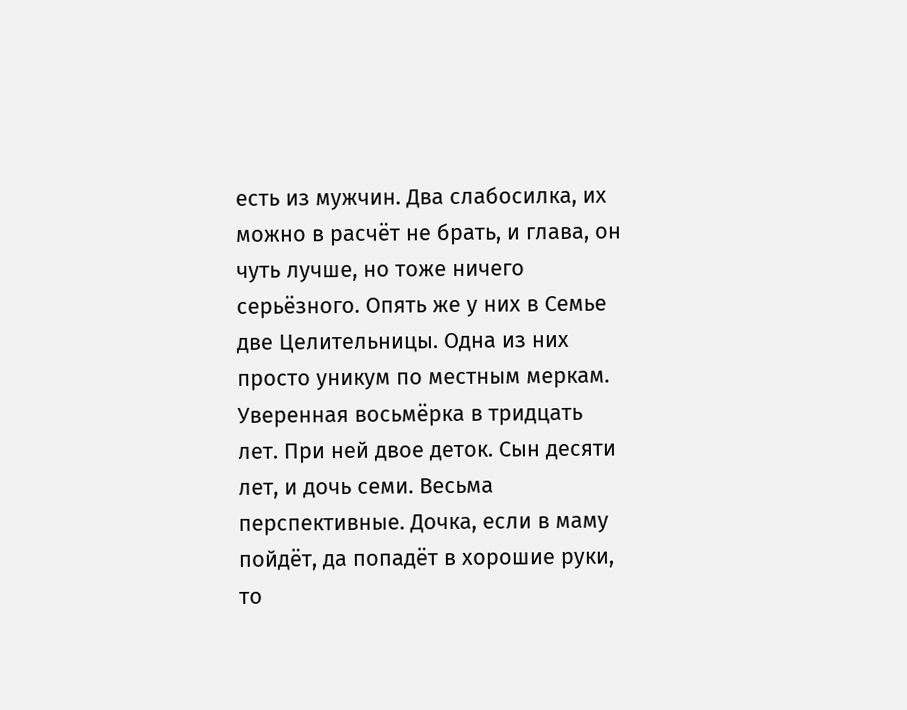есть из мужчин. Два слабосилка, их можно в расчёт не брать, и глава, он чуть лучше, но тоже ничего серьёзного. Опять же у них в Семье две Целительницы. Одна из них просто уникум по местным меркам. Уверенная восьмёрка в тридцать лет. При ней двое деток. Сын десяти лет, и дочь семи. Весьма перспективные. Дочка, если в маму пойдёт, да попадёт в хорошие руки, то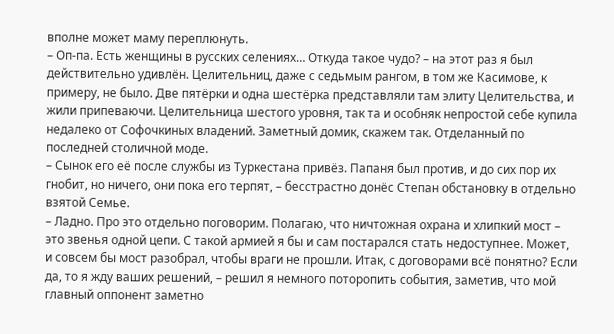вполне может маму переплюнуть.
– Оп-па. Есть женщины в русских селениях… Откуда такое чудо? – на этот раз я был действительно удивлён. Целительниц, даже с седьмым рангом, в том же Касимове, к примеру, не было. Две пятёрки и одна шестёрка представляли там элиту Целительства, и жили припеваючи. Целительница шестого уровня, так та и особняк непростой себе купила недалеко от Софочкиных владений. Заметный домик, скажем так. Отделанный по последней столичной моде.
– Сынок его её после службы из Туркестана привёз. Папаня был против, и до сих пор их гнобит, но ничего, они пока его терпят, – бесстрастно донёс Степан обстановку в отдельно взятой Семье.
– Ладно. Про это отдельно поговорим. Полагаю, что ничтожная охрана и хлипкий мост – это звенья одной цепи. С такой армией я бы и сам постарался стать недоступнее. Может, и совсем бы мост разобрал, чтобы враги не прошли. Итак, с договорами всё понятно? Если да, то я жду ваших решений, – решил я немного поторопить события, заметив, что мой главный оппонент заметно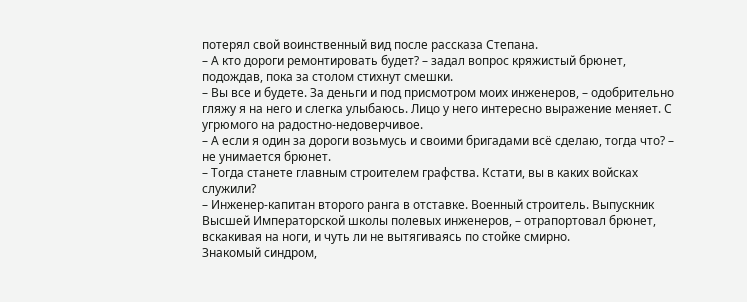потерял свой воинственный вид после рассказа Степана.
– А кто дороги ремонтировать будет? – задал вопрос кряжистый брюнет, подождав, пока за столом стихнут смешки.
– Вы все и будете. За деньги и под присмотром моих инженеров, – одобрительно гляжу я на него и слегка улыбаюсь. Лицо у него интересно выражение меняет. С угрюмого на радостно-недоверчивое.
– А если я один за дороги возьмусь и своими бригадами всё сделаю, тогда что? – не унимается брюнет.
– Тогда станете главным строителем графства. Кстати, вы в каких войсках служили?
– Инженер-капитан второго ранга в отставке. Военный строитель. Выпускник Высшей Императорской школы полевых инженеров, – отрапортовал брюнет, вскакивая на ноги, и чуть ли не вытягиваясь по стойке смирно.
Знакомый синдром,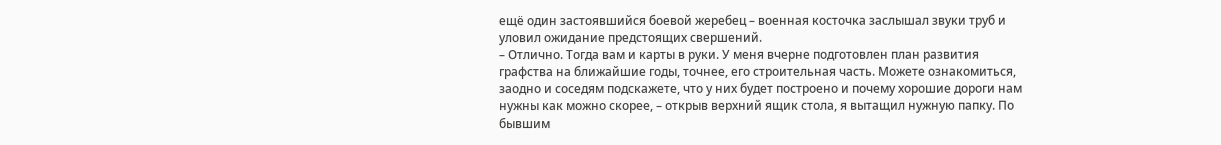ещё один застоявшийся боевой жеребец – военная косточка заслышал звуки труб и уловил ожидание предстоящих свершений.
– Отлично. Тогда вам и карты в руки. У меня вчерне подготовлен план развития графства на ближайшие годы, точнее, его строительная часть. Можете ознакомиться, заодно и соседям подскажете, что у них будет построено и почему хорошие дороги нам нужны как можно скорее, – открыв верхний ящик стола, я вытащил нужную папку. По бывшим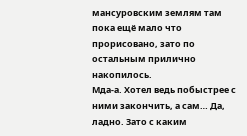мансуровским землям там пока ещё мало что прорисовано, зато по остальным прилично накопилось.
Мда-а. Хотел ведь побыстрее с ними закончить, а сам… Да, ладно. Зато с каким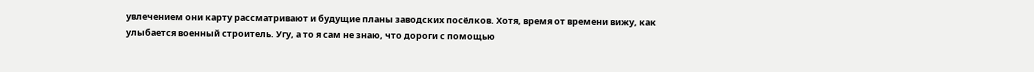увлечением они карту рассматривают и будущие планы заводских посёлков. Хотя, время от времени вижу, как улыбается военный строитель. Угу, а то я сам не знаю, что дороги с помощью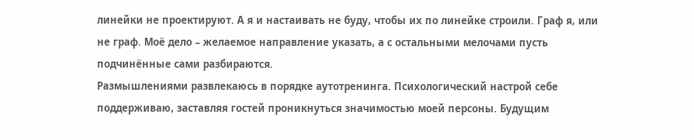линейки не проектируют. А я и настаивать не буду, чтобы их по линейке строили. Граф я, или не граф. Моё дело – желаемое направление указать, а с остальными мелочами пусть подчинённые сами разбираются.
Размышлениями развлекаюсь в порядке аутотренинга. Психологический настрой себе поддерживаю, заставляя гостей проникнуться значимостью моей персоны. Будущим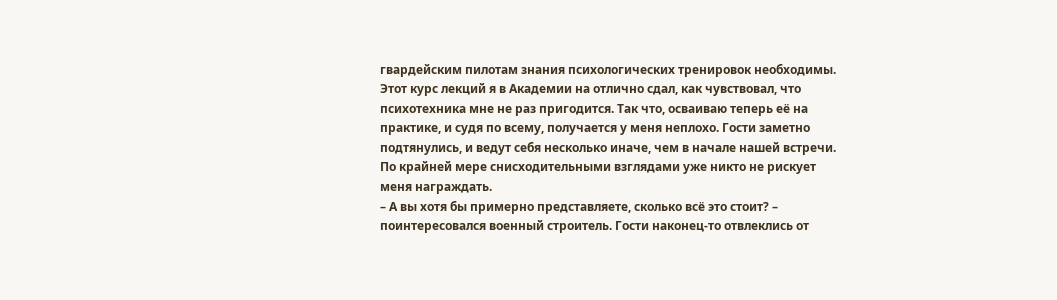гвардейским пилотам знания психологических тренировок необходимы. Этот курс лекций я в Академии на отлично сдал, как чувствовал, что психотехника мне не раз пригодится. Так что, осваиваю теперь её на практике, и судя по всему, получается у меня неплохо. Гости заметно подтянулись, и ведут себя несколько иначе, чем в начале нашей встречи. По крайней мере снисходительными взглядами уже никто не рискует меня награждать.
– А вы хотя бы примерно представляете, сколько всё это стоит? – поинтересовался военный строитель. Гости наконец-то отвлеклись от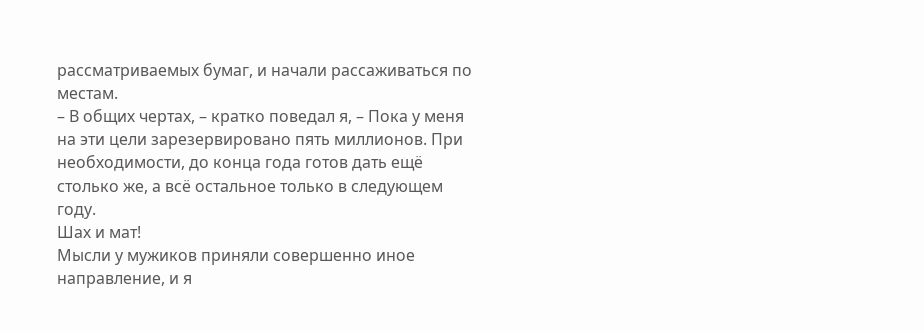рассматриваемых бумаг, и начали рассаживаться по местам.
– В общих чертах, – кратко поведал я, – Пока у меня на эти цели зарезервировано пять миллионов. При необходимости, до конца года готов дать ещё столько же, а всё остальное только в следующем году.
Шах и мат!
Мысли у мужиков приняли совершенно иное направление, и я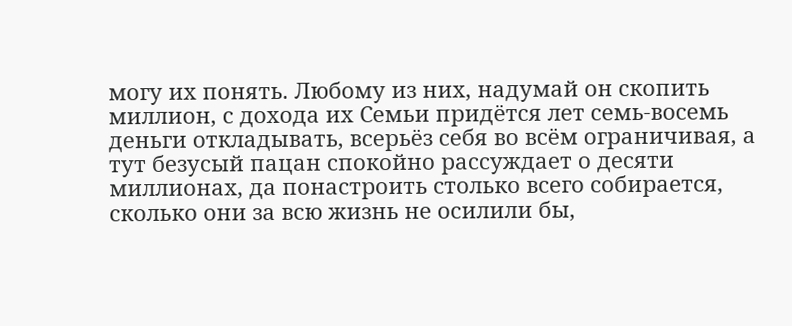могу их понять. Любому из них, надумай он скопить миллион, с дохода их Семьи придётся лет семь-восемь деньги откладывать, всерьёз себя во всём ограничивая, а тут безусый пацан спокойно рассуждает о десяти миллионах, да понастроить столько всего собирается, сколько они за всю жизнь не осилили бы,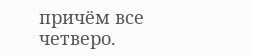причём все четверо.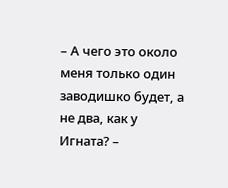– А чего это около меня только один заводишко будет, а не два, как у Игната? –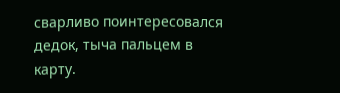сварливо поинтересовался дедок, тыча пальцем в карту.